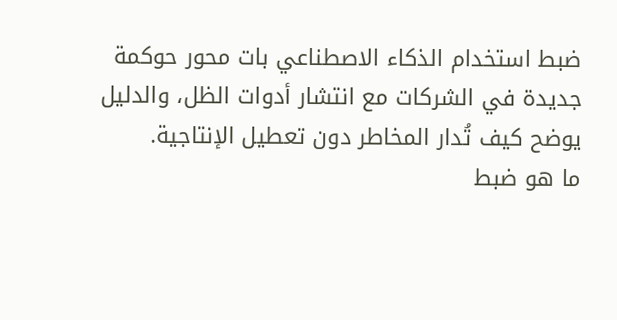ضبط استخدام الذكاء الاصطناعي بات محور حوكمة جديدة في الشركات مع انتشار أدوات الظل، والدليل يوضح كيف تُدار المخاطر دون تعطيل الإنتاجية.
ما هو ضبط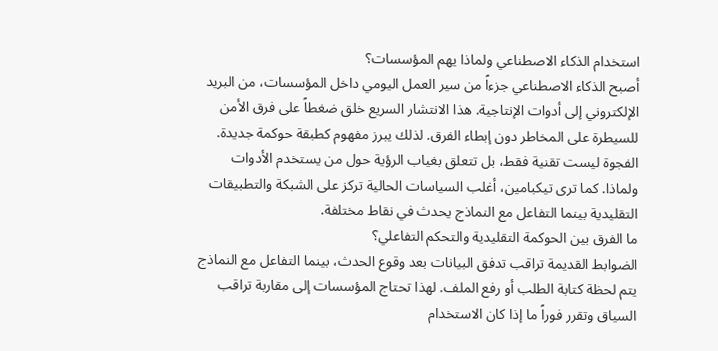استخدام الذكاء الاصطناعي ولماذا يهم المؤسسات؟
أصبح الذكاء الاصطناعي جزءاً من سير العمل اليومي داخل المؤسسات، من البريد الإلكتروني إلى أدوات الإنتاجية. هذا الانتشار السريع خلق ضغطاً على فرق الأمن للسيطرة على المخاطر دون إبطاء الفرق. لذلك يبرز مفهوم كطبقة حوكمة جديدة.
الفجوة ليست تقنية فقط، بل تتعلق بغياب الرؤية حول من يستخدم الأدوات ولماذا. كما ترى تيكبامين، أغلب السياسات الحالية تركز على الشبكة والتطبيقات التقليدية بينما التفاعل مع النماذج يحدث في نقاط مختلفة.
ما الفرق بين الحوكمة التقليدية والتحكم التفاعلي؟
الضوابط القديمة تراقب تدفق البيانات بعد وقوع الحدث، بينما التفاعل مع النماذج يتم لحظة كتابة الطلب أو رفع الملف. لهذا تحتاج المؤسسات إلى مقاربة تراقب السياق وتقرر فوراً ما إذا كان الاستخدام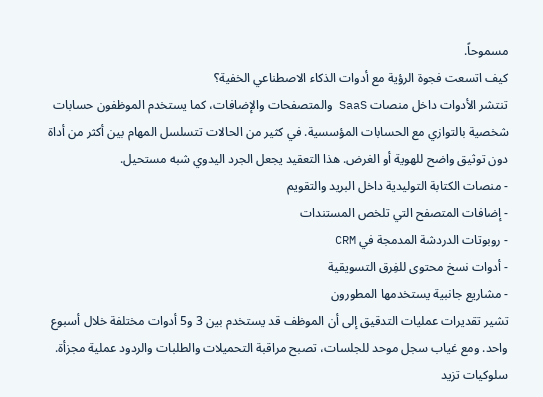مسموحاً.
كيف اتسعت فجوة الرؤية مع أدوات الذكاء الاصطناعي الخفية؟
تنتشر الأدوات داخل منصات SaaS والمتصفحات والإضافات، كما يستخدم الموظفون حسابات شخصية بالتوازي مع الحسابات المؤسسية. في كثير من الحالات تتسلسل المهام بين أكثر من أداة دون توثيق واضح للهوية أو الغرض. هذا التعقيد يجعل الجرد اليدوي شبه مستحيل.
- منصات الكتابة التوليدية داخل البريد والتقويم
- إضافات المتصفح التي تلخص المستندات
- روبوتات الدردشة المدمجة في CRM
- أدوات نسخ محتوى للفِرق التسويقية
- مشاريع جانبية يستخدمها المطورون
تشير تقديرات عمليات التدقيق إلى أن الموظف قد يستخدم بين 3 و5 أدوات مختلفة خلال أسبوع واحد. ومع غياب سجل موحد للجلسات، تصبح مراقبة التحميلات والطلبات والردود عملية مجزأة.
سلوكيات تزيد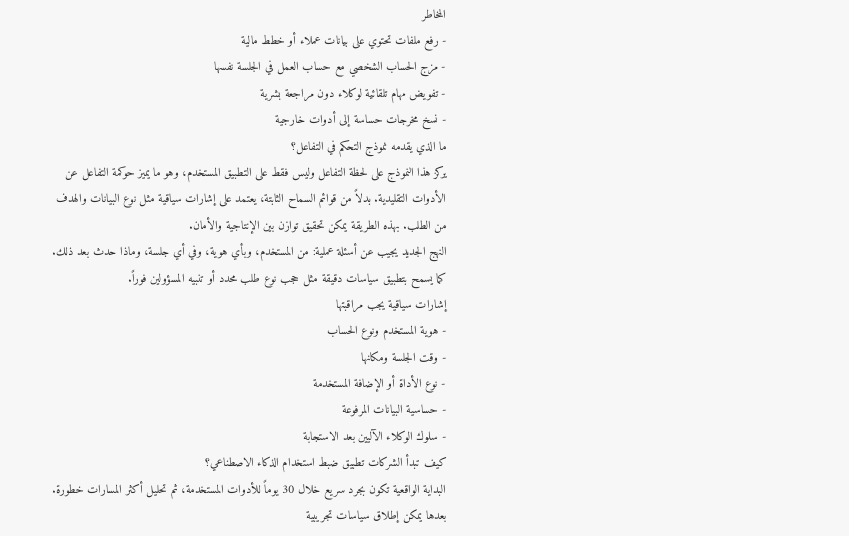المخاطر
- رفع ملفات تحتوي على بيانات عملاء أو خطط مالية
- مزج الحساب الشخصي مع حساب العمل في الجلسة نفسها
- تفويض مهام تلقائية لوكلاء دون مراجعة بشرية
- نسخ مخرجات حساسة إلى أدوات خارجية
ما الذي يقدمه نموذج التحكم في التفاعل؟
يركز هذا النموذج على لحظة التفاعل وليس فقط على التطبيق المستخدم، وهو ما يميز حوكمة التفاعل عن الأدوات التقليدية. بدلاً من قوائم السماح الثابتة، يعتمد على إشارات سياقية مثل نوع البيانات والهدف من الطلب. بهذه الطريقة يمكن تحقيق توازن بين الإنتاجية والأمان.
النهج الجديد يجيب عن أسئلة عملية: من المستخدم، وبأي هوية، وفي أي جلسة، وماذا حدث بعد ذلك. كما يسمح بتطبيق سياسات دقيقة مثل حجب نوع طلب محدد أو تنبيه المسؤولين فوراً.
إشارات سياقية يجب مراقبتها
- هوية المستخدم ونوع الحساب
- وقت الجلسة ومكانها
- نوع الأداة أو الإضافة المستخدمة
- حساسية البيانات المرفوعة
- سلوك الوكلاء الآليين بعد الاستجابة
كيف تبدأ الشركات تطبيق ضبط استخدام الذكاء الاصطناعي؟
البداية الواقعية تكون بجرد سريع خلال 30 يوماً للأدوات المستخدمة، ثم تحليل أكثر المسارات خطورة. بعدها يمكن إطلاق سياسات تجريبية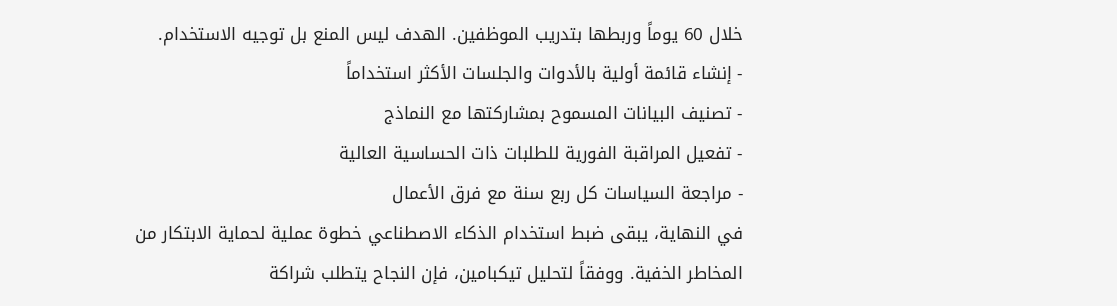خلال 60 يوماً وربطها بتدريب الموظفين. الهدف ليس المنع بل توجيه الاستخدام.
- إنشاء قائمة أولية بالأدوات والجلسات الأكثر استخداماً
- تصنيف البيانات المسموح بمشاركتها مع النماذج
- تفعيل المراقبة الفورية للطلبات ذات الحساسية العالية
- مراجعة السياسات كل ربع سنة مع فرق الأعمال
في النهاية، يبقى ضبط استخدام الذكاء الاصطناعي خطوة عملية لحماية الابتكار من المخاطر الخفية. ووفقاً لتحليل تيكبامين، فإن النجاح يتطلب شراكة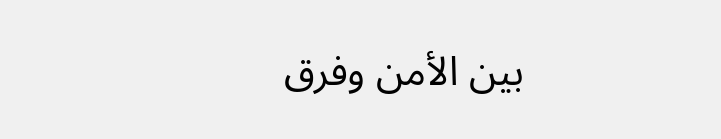بين الأمن وفرق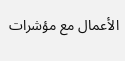الأعمال مع مؤشرات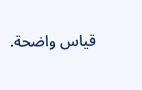قياس واضحة.